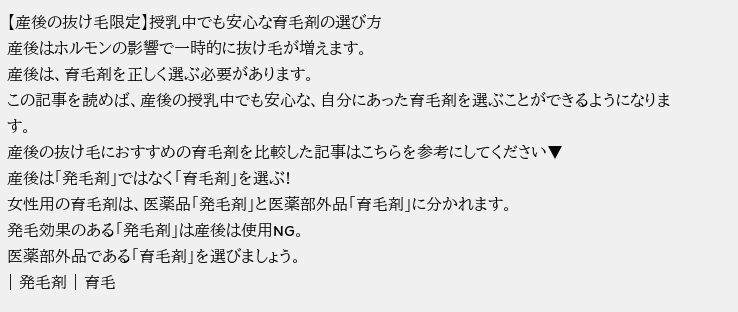【産後の抜け毛限定】授乳中でも安心な育毛剤の選び方
産後はホルモンの影響で一時的に抜け毛が増えます。
産後は、育毛剤を正しく選ぶ必要があります。
この記事を読めば、産後の授乳中でも安心な、自分にあった育毛剤を選ぶことができるようになります。
産後の抜け毛におすすめの育毛剤を比較した記事はこちらを参考にしてください▼
産後は「発毛剤」ではなく「育毛剤」を選ぶ!
女性用の育毛剤は、医薬品「発毛剤」と医薬部外品「育毛剤」に分かれます。
発毛効果のある「発毛剤」は産後は使用NG。
医薬部外品である「育毛剤」を選びましょう。
| 発毛剤 | 育毛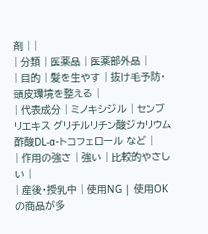剤 | |
| 分類 | 医薬品 | 医薬部外品 |
| 目的 | 髪を生やす | 抜け毛予防・頭皮環境を整える |
| 代表成分 | ミノキシジル | センブリエキス グリチルリチン酸ジカリウム 酢酸DL-α-トコフェロール など |
| 作用の強さ | 強い | 比較的やさしい |
| 産後・授乳中 | 使用NG | 使用OKの商品が多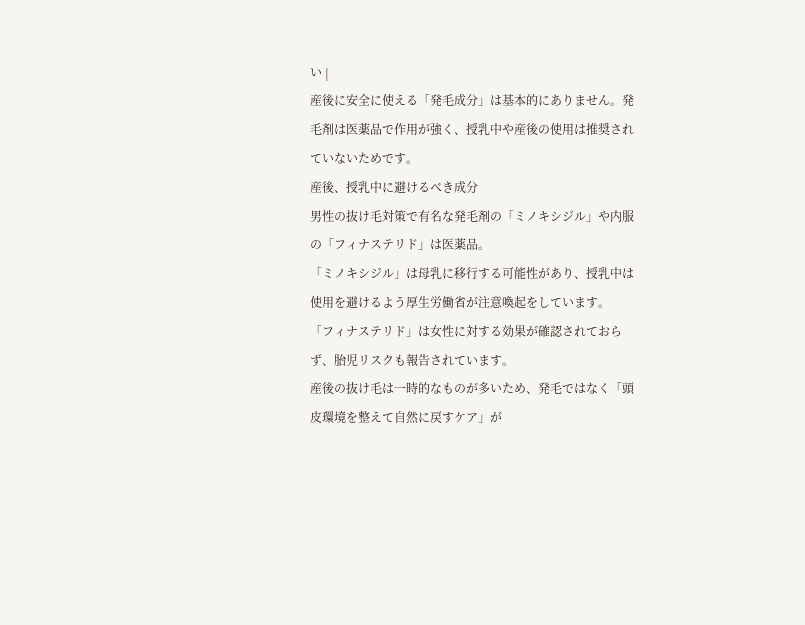い |
産後に安全に使える「発毛成分」は基本的にありません。発毛剤は医薬品で作用が強く、授乳中や産後の使用は推奨されていないためです。
産後、授乳中に避けるべき成分
男性の抜け毛対策で有名な発毛剤の「ミノキシジル」や内服の「フィナステリド」は医薬品。
「ミノキシジル」は母乳に移行する可能性があり、授乳中は使用を避けるよう厚生労働省が注意喚起をしています。
「フィナステリド」は女性に対する効果が確認されておらず、胎児リスクも報告されています。
産後の抜け毛は一時的なものが多いため、発毛ではなく「頭皮環境を整えて自然に戻すケア」が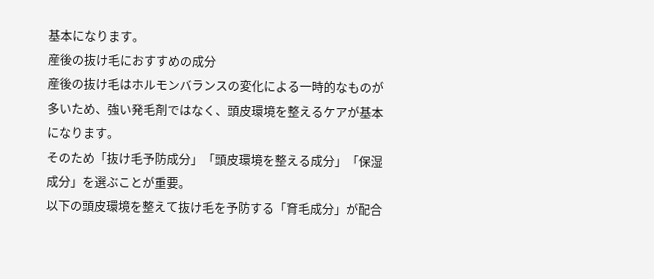基本になります。
産後の抜け毛におすすめの成分
産後の抜け毛はホルモンバランスの変化による一時的なものが多いため、強い発毛剤ではなく、頭皮環境を整えるケアが基本になります。
そのため「抜け毛予防成分」「頭皮環境を整える成分」「保湿成分」を選ぶことが重要。
以下の頭皮環境を整えて抜け毛を予防する「育毛成分」が配合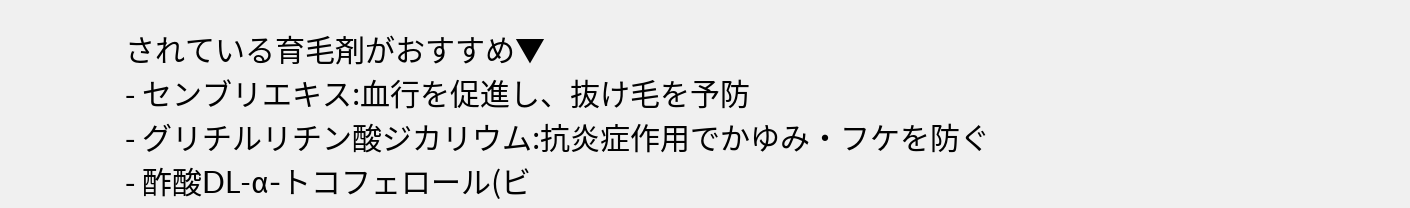されている育毛剤がおすすめ▼
- センブリエキス:血行を促進し、抜け毛を予防
- グリチルリチン酸ジカリウム:抗炎症作用でかゆみ・フケを防ぐ
- 酢酸DL-α-トコフェロール(ビ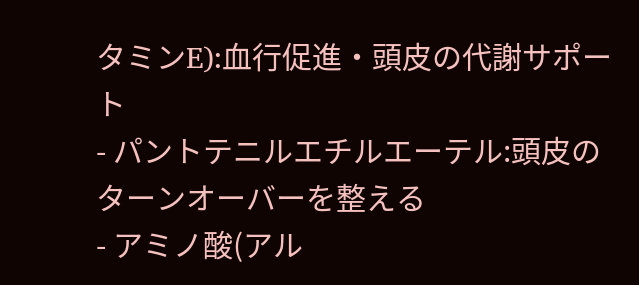タミンE):血行促進・頭皮の代謝サポート
- パントテニルエチルエーテル:頭皮のターンオーバーを整える
- アミノ酸(アル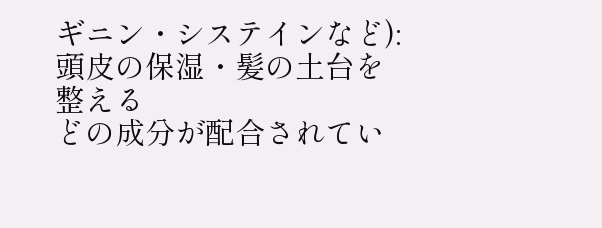ギニン・システインなど):頭皮の保湿・髪の土台を整える
どの成分が配合されてい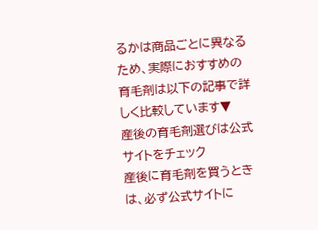るかは商品ごとに異なるため、実際におすすめの育毛剤は以下の記事で詳しく比較しています▼
産後の育毛剤選びは公式サイトをチェック
産後に育毛剤を買うときは、必ず公式サイトに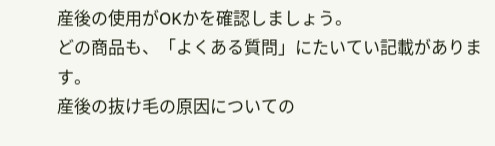産後の使用がOKかを確認しましょう。
どの商品も、「よくある質問」にたいてい記載があります。
産後の抜け毛の原因についての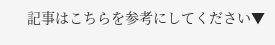記事はこちらを参考にしてください▼